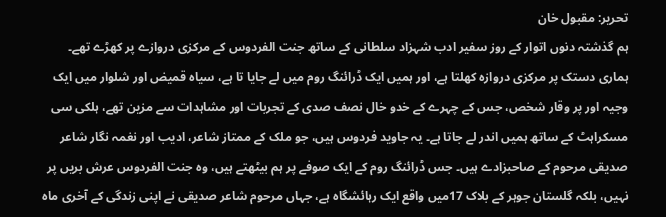تحریر: مقبول خان
ہم گذشتہ دنوں اتوار کے روز سفیر ادب شہزاد سلطانی کے ساتھ جنت الفردوس کے مرکزی دروازے پر کھڑے تھے۔ ہماری دستک پر مرکزی دروازہ کھلتا ہے، اور ہمیں ایک ڈرائنگ روم میں لے جایا تا ہے، سیاہ قمیض اور شلوار میں ایک وجیہ اور پر وقار شخص، جس کے چہرے کے خدو خال نصف صدی کے تجربات اور مشاہدات سے مزین تھے، ہلکی سی مسکراہٹ کے ساتھ ہمیں اندر لے جاتا ہے۔ یہ جاوید فردوس ہیں، جو ملک کے ممتاز شاعر، ادیب اور نغمہ نگار شاعر صدیقی مرحوم کے صاحبزادے ہیں۔ جس ڈرائنگ روم کے ایک صوفے پر ہم بیٹھتے ہیں، وہ جنت الفردوس عرش بریں پر نہیں، بلکہ گلستان جوہر کے بلاک 17میں واقع ایک رہائشگاہ ہے، جہاں مرحوم شاعر صدیقی نے اپنی زندگی کے آخری ماہ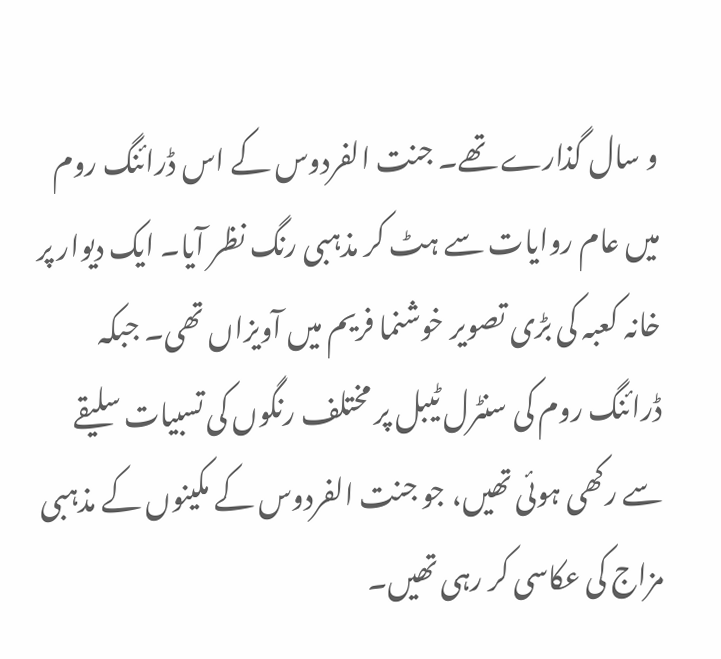و سال گذارے تھے۔ جنت الفردوس کے اس ڈرائنگ روم میں عام روایات سے ہٹ کر مذہبی رنگ نظر آیا۔ ایک دیوار پر خانہ کعبہ کی بڑی تصویر خوشنما فریم میں آویزاں تھی۔ جبکہ ڈرائنگ روم کی سنٹرل ٹیبل پر مختلف رنگوں کی تسبیات سلیقے سے رکھی ہوئی تھیں، جو جنت الفردوس کے مکینوں کے مذہبی مزاج کی عکاسی کر رہی تھیں۔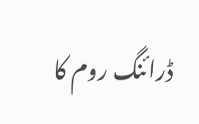ڈرائنگ روم کا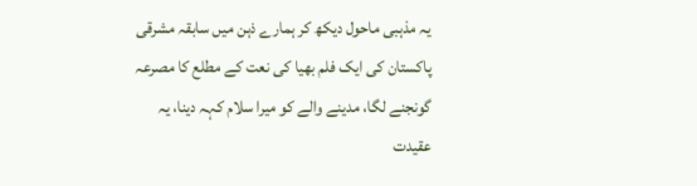یہ مذہبی ماحول دیکھ کر ہمارے ذہن میں سابقہ مشرقی پاکستان کی ایک فلم بھیا کی نعت کے مطلع کا مصرعہ گونجنے لگا، مدینے والے کو میرا سلام کہہ دینا، یہ عقیدت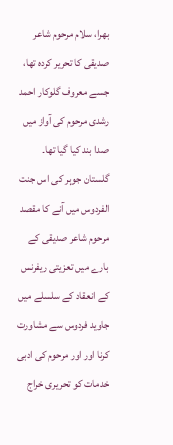بھرا، سلام مرحوم شاعر صدیقی کا تحریر کردہ تھا، جسے معروف گلوکار احمد رشدی مرحوم کی آواز میں صدا بند کیا گیا تھا۔
گلستان جوہر کی اس جنت الفردوس میں آنے کا مقصد مرحوم شاعر صدیقی کے بارے میں تعزیتی ریفرنس کے انعقاد کے سلسلے میں جاوید فردوس سے مشاورت کرنا اور اور مرحوم کی ادبی خدمات کو تحریری خراج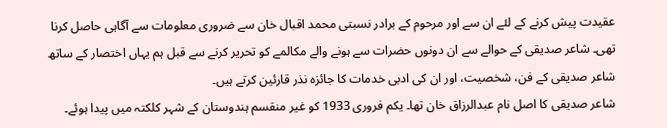عقیدت پیش کرنے کے لئے ان سے اور مرحوم کے برادر نسبتی محمد اقبال خان سے ضروری معلومات سے آگاہی حاصل کرنا تھی۔ شاعر صدیقی کے حوالے سے ان دونوں حضرات سے ہونے والے مکالمے کو تحریر کرنے سے قبل ہم یہاں اختصار کے ساتھ شاعر صدیقی کے فن، شخصیت، اور ان کی ادبی خدمات کا جائزہ نذر قارئین کرتے ہیں۔
شاعر صدیقی کا اصل نام عبدالرزاق خان تھا۔ یکم فروری 1933 کو غیر منقسم ہندوستان کے شہر کلکتہ میں پیدا ہوئے۔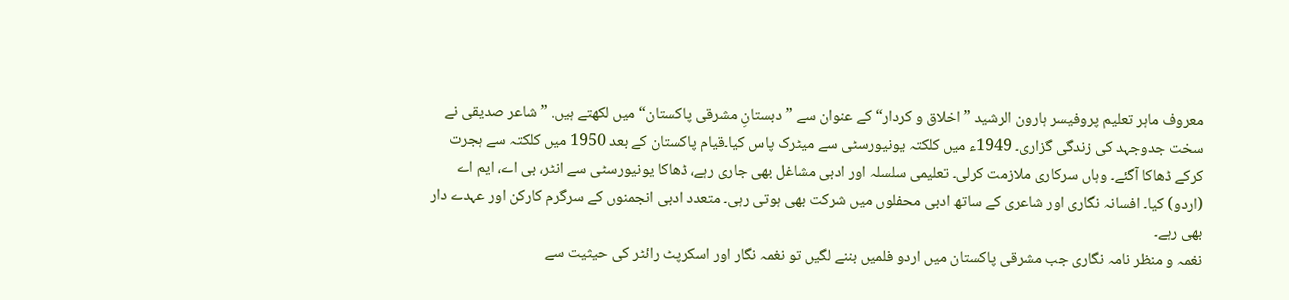معروف ماہر تعلیم پروفیسر ہارون الرشید ”اخلاق و کردار“ کے عنوان سے ”دبستانِ مشرقی پاکستان“ میں لکھتے ہیں. ”شاعر صدیقی نے سخت جدوجہد کی زندگی گزاری۔ 1949ء میں کلکتہ یونیورسٹی سے میٹرک پاس کیا۔قیام پاکستان کے بعد 1950 میں کلکتہ سے ہجرت کرکے ڈھاکا آگئے۔ وہاں سرکاری ملازمت کرلی۔ تعلیمی سلسلہ اور ادبی مشاغل بھی جاری رہے، ڈھاکا یونیورسٹی سے انٹر، بی اے، ایم اے (اردو) کیا۔ افسانہ نگاری اور شاعری کے ساتھ ادبی محفلوں میں شرکت بھی ہوتی رہی۔ متعدد ادبی انجمنوں کے سرگرم کارکن اور عہدے دار بھی رہے۔
نغمہ و منظر نامہ نگاری جب مشرقی پاکستان میں اردو فلمیں بننے لگیں تو نغمہ نگار اور اسکرپٹ رائٹر کی حیثیت سے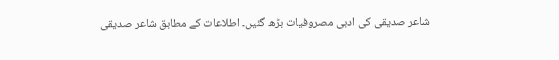شاعر صدیقی کی ادبی مصروفیات بڑھ گئیں۔ اطلاعات کے مطابق شاعر صدیقی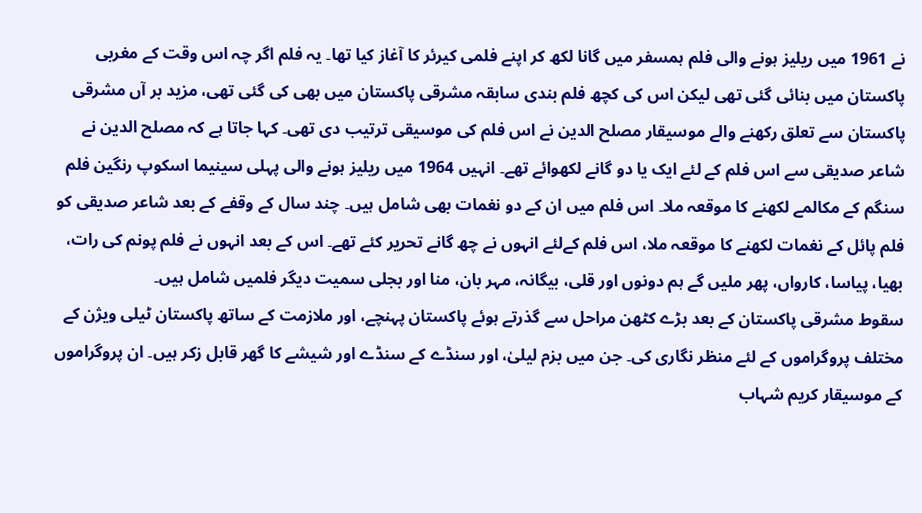نے 1961 میں ریلیز ہونے والی فلم ہمسفر میں گانا لکھ کر اپنے فلمی کیرئر کا آغاز کیا تھا۔ یہ فلم اگر چہ اس وقت کے مغربی پاکستان میں بنائی گئی تھی لیکن اس کی کچھ فلم بندی سابقہ مشرقی پاکستان میں بھی کی گئی تھی، مزید بر آں مشرقی پاکستان سے تعلق رکھنے والے موسیقار مصلح الدین نے اس فلم کی موسیقی ترتیب دی تھی۔ کہا جاتا ہے کہ مصلح الدین نے شاعر صدیقی سے اس فلم کے لئے ایک یا دو گانے لکھوائے تھے۔ انہیں 1964 میں ریلیز ہونے والی پہلی سینیما اسکوپ رنگین فلم سنگم کے مکالمے لکھنے کا موقعہ ملا۔ اس فلم میں ان کے دو نغمات بھی شامل ہیں۔ چند سال کے وقفے کے بعد شاعر صدیقی کو فلم پائل کے نغمات لکھنے کا موقعہ ملا، اس فلم کےلئے انہوں نے چھ گانے تحریر کئے تھے۔ اس کے بعد انہوں نے فلم پونم کی رات، بھیا، پیاسا، کارواں، پھر ملیں گے ہم دونوں اور قلی، بیگانہ، مہر بان، منا اور بجلی سمیت دیگر فلمیں شامل ہیں۔
سقوط مشرقی پاکستان کے بعد بڑے کٹھن مراحل سے گذرتے ہوئے پاکستان پہنچے، اور ملازمت کے ساتھ پاکستان ٹیلی ویژن کے مختلف پروگراموں کے لئے منظر نگاری کی۔ جن میں بزم لیلیٰ، اور سنڈے کے سنڈے اور شیشے کا گھر قابل زکر ہیں۔ ان پروگراموں کے موسیقار کریم شہاب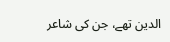الدین تھے، جن کی شاعر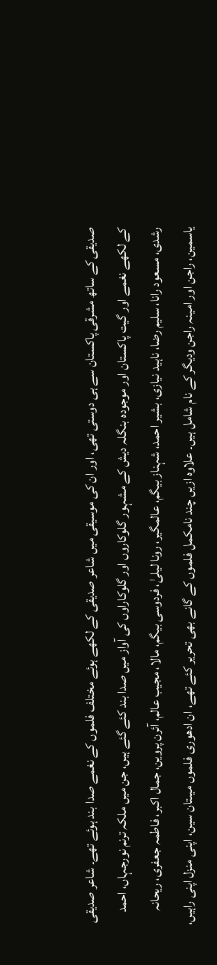صدیقی کے ساتھ مشرقی پاکستان سے ہی دوستی تھی، اور ان کی موسیقی میں شاعر صدیقی کے لکھے ہوئے مختلف فلموں کے نغمے صدا بند ہوئے تھے۔ شاعر صدیقی کے لکھے نغمے اور گیت پاکستان اور موجودہ بنگلہ دیش کے مشہور گلوکاروں اور گلوکاراوں کی آواز میں صدا بند کئے گئے ہیں، جن میں ملکہ ترنم نورجہاں، احمد رشدی، مسعود رانا، سلیم رضا، ناہید نیازی، بشیر احمد، شہناز بیگم، عالمگیر، رونا لیلیٰ، فردوسی بیگم، مالا، مجیب عالم، آئرن پروین، جمال اکبر، فاطمہ جعفری، ریحانہ یاسمین، راجن اور امینہ راجن ودیگر کے نام شامل ہیں۔ علاوہ ازیں چند نامکمل فلموں کے گانے بھی تحریر کئے تھے، ان ادھوری فلموں میںتان سین، اپنی منزل اپنی راہیں،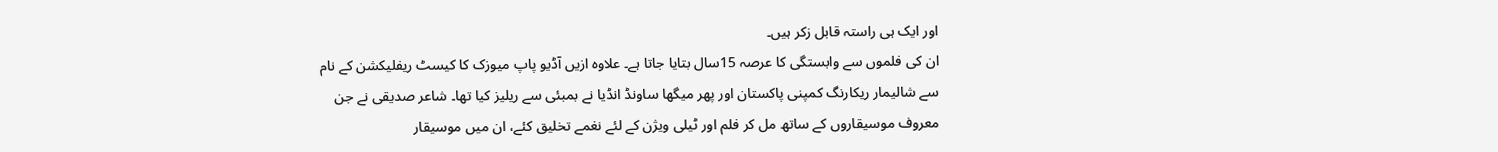اور ایک ہی راستہ قابل زکر ہیں۔
ان کی فلموں سے وابستگی کا عرصہ 15سال بتایا جاتا ہے۔ علاوہ ازیں آڈیو پاپ میوزک کا کیسٹ ریفلیکشن کے نام سے شالیمار ریکارنگ کمپنی پاکستان اور پھر میگھا ساونڈ انڈیا نے بمبئی سے ریلیز کیا تھا۔ شاعر صدیقی نے جن معروف موسیقاروں کے ساتھ مل کر فلم اور ٹیلی ویژن کے لئے نغمے تخلیق کئے، ان میں موسیقار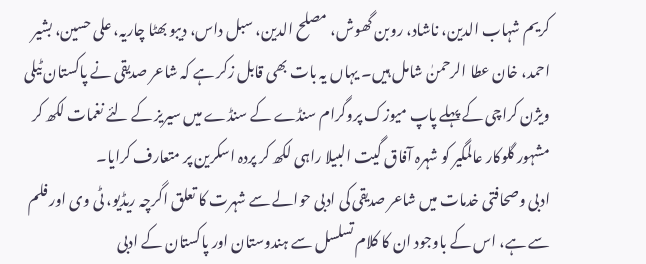کریم شہاب الدین، ناشاد، روبن گھوش، مصلح الدین، سبل داس، دیبو بھٹا چاریہ، علی حسین، بشیر احمد، خان عطا الرحمنٰ شامل ہیں۔ یہاں یہ بات بھی قابل زکر ہے کہ شاعر صدیقی نے پاکستان ٹیلی ویژن کراچی کے پہلے پاپ میوزک پروگرام سنڈے کے سنڈے میں سیریز کے لئے نغمات لکھ کر مشہور گلوکار عالمگیر کو شہرہ آفاق گیت البیلا راہی لکھ کر پردہ اسکرین پر متعارف کرایا۔
ادبی وصحافتی خدمات میں شاعر صدیقی کی ادبی حوالے سے شہرت کا تعلق اگرچہ ریڈیو، ٹی وی اور فلم سے ہے، اس کے باوجود ان کا کلام تسلسل سے ہندوستان اور پاکستان کے ادبی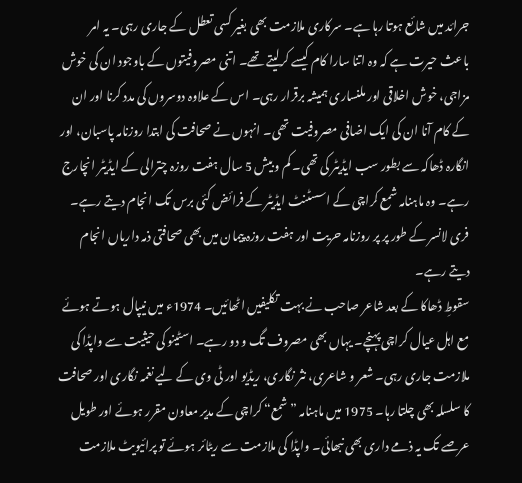جرائد میں شائع ہوتا رہا ہے۔ سرکاری ملازمت بھی بغیر کسی تعطل کے جاری رہی۔ یہ امر باعث حیرت ہے کہ وہ اتنا سارا کام کیسے کرلیتے تھے۔ اتنی مصروفیتوں کے باوجود ان کی خوش مزاجی، خوش اخلاقی اور ملنساری ہمیشہ برقرار رہی۔ اس کے علاوہ دوسروں کی مدد کرنا اور ان کے کام آنا ان کی ایک اضافی مصروفیت تھی۔ انہوں نے صحافت کی ابتدا روزنامہ پاسبان، اور انگارہ ڈھاکہ سے بطور سب ایڈیٹر کی تھی۔ کم و بیش 5 سال ہفت روزہ چترالی کے ایڈیٹر انچارج رہے۔ وہ ماہنامہ شمع کراچی کے اسسٹنٹ ایڈیٹر کے فرائض کئی برس تک انجام دیتے رہے۔ فری لانسر کے طور پر پر روزنامہ حریت اور ہفت روزہ پیمان میں بھی صحافتی ذمہ داریاں انجام دیتے رہے۔
سقوطِ ڈھاکا کے بعد شاعر صاحب نے بہت تکلیفیں اٹھائیں۔ 1974ء میں نیپال ہوتے ہوئے مع اہل عیال کراچی پہنچے۔ یہاں بھی مصروف تگ و دو رہے۔ اسٹینو کی حیثیت سے واپڈا کی ملازمت جاری رہی۔ شعر و شاعری، نثر نگاری، ریڈیو اور ٹی وی کے لیے نغمہ نگاری اور صحافت کا سلسلہ بھی چلتا رہا۔ 1975 میں ماہنامہ ”شمع“ کراچی کے مدیر معاون مقرر ہوئے اور طویل عرصے تک یہ ذمے داری بھی نبھائی۔ واپڈا کی ملازمت سے ریٹائر ہوئے تو پرائیویٹ ملازمت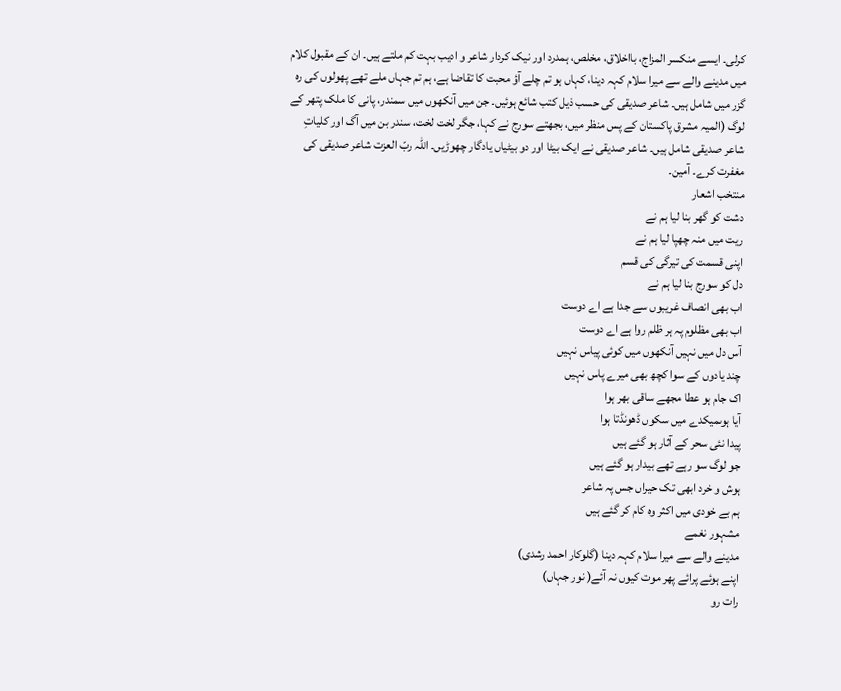کرلی۔ ایسے منکسر المزاج، بااخلاق، مخلص، ہمدرد اور نیک کردار شاعر و ادیب بہت کم ملتے ہیں۔ ان کے مقبول کلام میں مدینے والے سے میرا سلام کہہ دینا، کہاں ہو تم چلے آؤ محبت کا تقاضا ہے، ہم تم جہاں ملے تھے پھولوں کی رہ گزر میں شامل ہیں۔ شاعر صدیقی کی حسب ذیل کتب شائع ہوئیں۔ جن میں آنکھوں میں سمندر، پانی کا ملک پتھر کے لوگ (المیہ مشرق پاکستان کے پس منظر میں، بجھتے سورج نے کہا، جگر لخت لخت، سندر بن میں آگ اور کلیاتِ شاعر صدیقی شامل ہیں۔ شاعر صدیقی نے ایک بیٹا اور دو بیٹیاں یادگار چھوڑیں۔ اللہ ربّ العزت شاعر صدیقی کی مغفرت کرے۔ آمین۔
منتخب اشعار
دشت کو گھر بنا لیا ہم نے
ریت میں منہ چھپا لیا ہم نے
اپنی قسمت کی تیرگی کی قسم
دل کو سورج بنا لیا ہم نے
اب بھی انصاف غریبوں سے جدا ہے اے دوست
اب بھی مظلوم پہ ہر ظلم روا ہے اے دوست
آس دل میں نہیں آنکھوں میں کوئی پیاس نہیں
چند یادوں کے سوا کچھ بھی میرے پاس نہیں
اک جام ہو عطا مجھے ساقی بھر ہوا
آیا ہوںمیکدے میں سکوں ڈھونڈتا ہوا
پیدا نئی سحر کے آثار ہو گئے ہیں
جو لوگ سو رہے تھے بیدار ہو گئے ہیں
ہوش و خرد ابھی تک حیراں جس پہ شاعر
ہم بے خودی میں اکثر وہ کام کر گئے ہیں
مشہور نغمے
مدینے والے سے میرا سلام کہہ دینا (گلوکار احمد رشدی)
اپنے ہوئے پرائے پھر موت کیوں نہ آئے( نور جہاں)
رات رو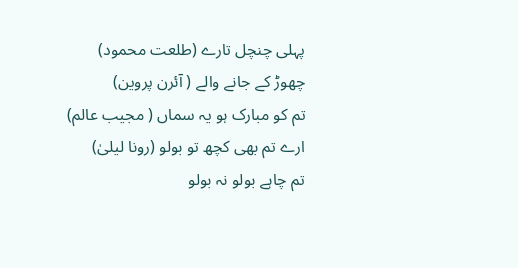پہلی چنچل تارے (طلعت محمود)
چھوڑ کے جانے والے ( آئرن پروین)
تم کو مبارک ہو یہ سماں ( مجیب عالم)
ارے تم بھی کچھ تو بولو (رونا لیلیٰ)
تم چاہے بولو نہ بولو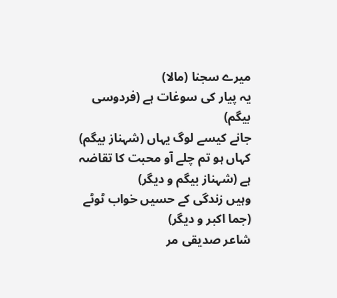میرے سجنا (مالا)
یہ پیار کی سوغات ہے (فردوسی بیگم)
جانے کیسے لوگ یہاں (شہناز بیگم)
کہاں ہو تم چلے آو محبت کا تقاضہ ہے (شہناز بیگم و دیگر)
وہیں زندگی کے حسیں خواب ٹوٹے (جما اکبر و دیگر)
شاعر صدیقی مر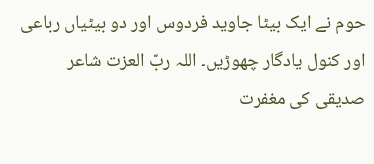حوم نے ایک بیٹا جاوید فردوس اور دو بیٹیاں رباعی اور کنول یادگار چھوڑیں۔ اللہ ربّ العزت شاعر صدیقی کی مغفرت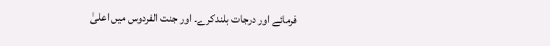فرمائے اور درجات بلندکرے۔ اور جنت الفردوس میں اعلیٰ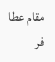مقام عطا فر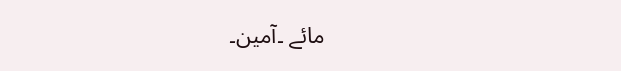مائے ۔آمین۔